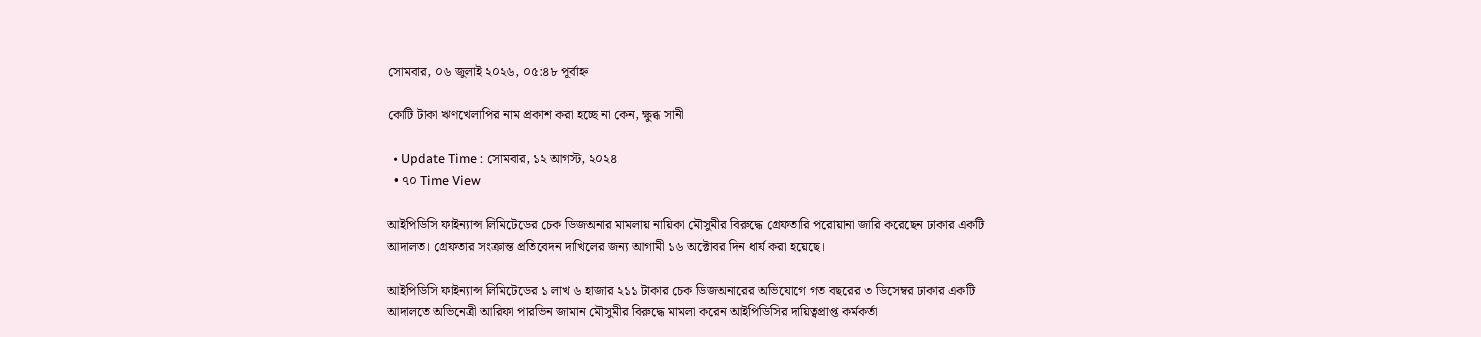সোমবার, ০৬ জুলাই ২০২৬, ০৫:৪৮ পূর্বাহ্ন

কোটি টাকা ঋণখেলাপির নাম প্রকাশ করা হচ্ছে না কেন, ক্ষুব্ধ সানী

  • Update Time : সোমবার, ১২ আগস্ট, ২০২৪
  • ৭০ Time View

আইপিডিসি ফাইন্যান্স লিমিটেডের চেক ডিজঅনার মামলায় নায়িকা মৌসুমীর বিরুদ্ধে গ্রেফতারি পরোয়ানা জারি করেছেন ঢাকার একটি আদালত। গ্রেফতার সংক্রান্ত প্রতিবেদন দাখিলের জন্য আগামী ১৬ অক্টোবর দিন ধার্য করা হয়েছে।

আইপিডিসি ফাইন্যান্স লিমিটেডের ১ লাখ ৬ হাজার ২১১ টাকার চেক ডিজঅনারের অভিযোগে গত বছরের ৩ ডিসেম্বর ঢাকার একটি আদালতে অভিনেত্রী আরিফা পারভিন জামান মৌসুমীর বিরুদ্ধে মামলা করেন আইপিডিসির দায়িত্বপ্রাপ্ত কর্মকর্তা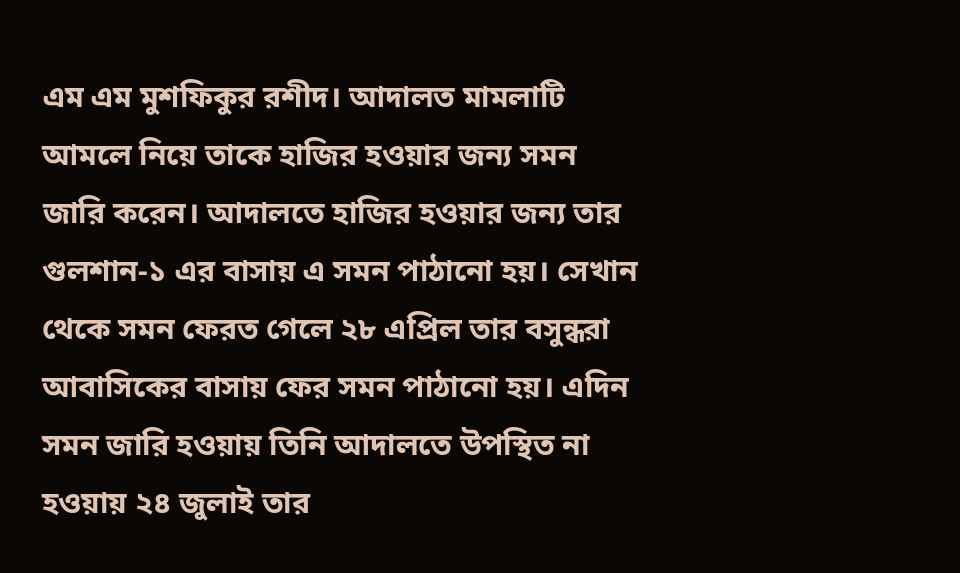এম এম মুশফিকুর রশীদ। আদালত মামলাটি আমলে নিয়ে তাকে হাজির হওয়ার জন্য সমন জারি করেন। আদালতে হাজির হওয়ার জন্য তার গুলশান-১ এর বাসায় এ সমন পাঠানো হয়। সেখান থেকে সমন ফেরত গেলে ২৮ এপ্রিল তার বসুন্ধরা আবাসিকের বাসায় ফের সমন পাঠানো হয়। এদিন সমন জারি হওয়ায় তিনি আদালতে উপস্থিত না হওয়ায় ২৪ জুলাই তার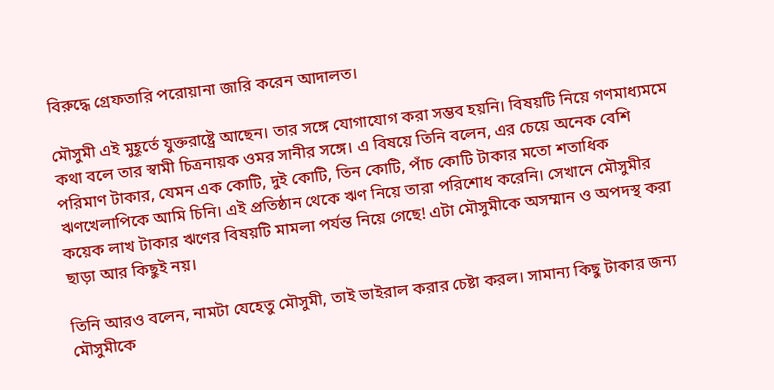বিরুদ্ধে গ্রেফতারি পরোয়ানা জারি করেন আদালত।

মৌসুমী এই মুহূর্তে যুক্তরাষ্ট্রে আছেন। তার সঙ্গে যোগাযোগ করা সম্ভব হয়নি। বিষয়টি নিয়ে গণমাধ্যমমে কথা বলে তার স্বামী চিত্রনায়ক ওমর সানীর সঙ্গে। এ বিষয়ে তিনি বলেন, এর চেয়ে অনেক বেশি পরিমাণ টাকার, যেমন এক কোটি, দুই কোটি, তিন কোটি, পাঁচ কোটি টাকার মতো শতাধিক ঋণখেলাপিকে আমি চিনি। এই প্রতিষ্ঠান থেকে ঋণ নিয়ে তারা পরিশোধ করেনি। সেখানে মৌসুমীর কয়েক লাখ টাকার ঋণের বিষয়টি মামলা পর্যন্ত নিয়ে গেছে! এটা মৌসুমীকে অসম্মান ও অপদস্থ করা ছাড়া আর কিছুই নয়।

তিনি আরও বলেন, নামটা যেহেতু মৌসুমী, তাই ভাইরাল করার চেষ্টা করল। সামান্য কিছু টাকার জন্য মৌসুমীকে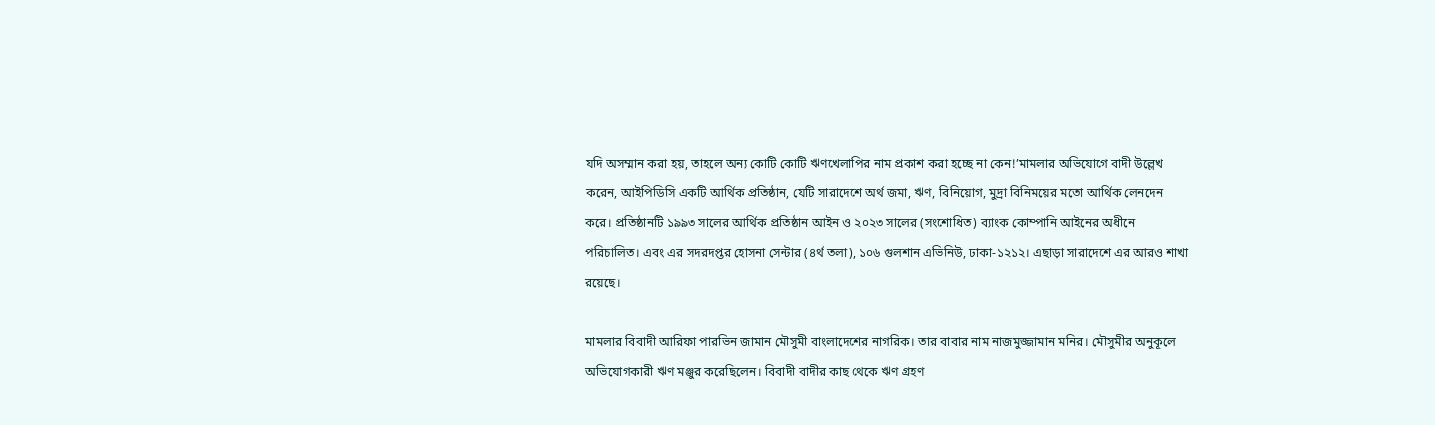যদি অসম্মান করা হয়, তাহলে অন্য কোটি কোটি ঋণখেলাপির নাম প্রকাশ করা হচ্ছে না কেন!’মামলার অভিযোগে বাদী উল্লেখ করেন, আইপিডিসি একটি আর্থিক প্রতিষ্ঠান, যেটি সারাদেশে অর্থ জমা, ঋণ, বিনিয়োগ, মুদ্রা বিনিময়ের মতো আর্থিক লেনদেন করে। প্রতিষ্ঠানটি ১৯৯৩ সালের আর্থিক প্রতিষ্ঠান আইন ও ২০২৩ সালের (সংশোধিত) ব্যাংক কোম্পানি আইনের অধীনে পরিচালিত। এবং এর সদরদপ্তর হোসনা সেন্টার (৪র্থ তলা), ১০৬ গুলশান এভিনিউ, ঢাকা-১২১২। এছাড়া সারাদেশে এর আরও শাখা রয়েছে।

মামলার বিবাদী আরিফা পারভিন জামান মৌসুমী বাংলাদেশের নাগরিক। তার বাবার নাম নাজমুজ্জামান মনির। মৌসুমীর অনুকূলে অভিযোগকারী ঋণ মঞ্জুর করেছিলেন। বিবাদী বাদীর কাছ থেকে ঋণ গ্রহণ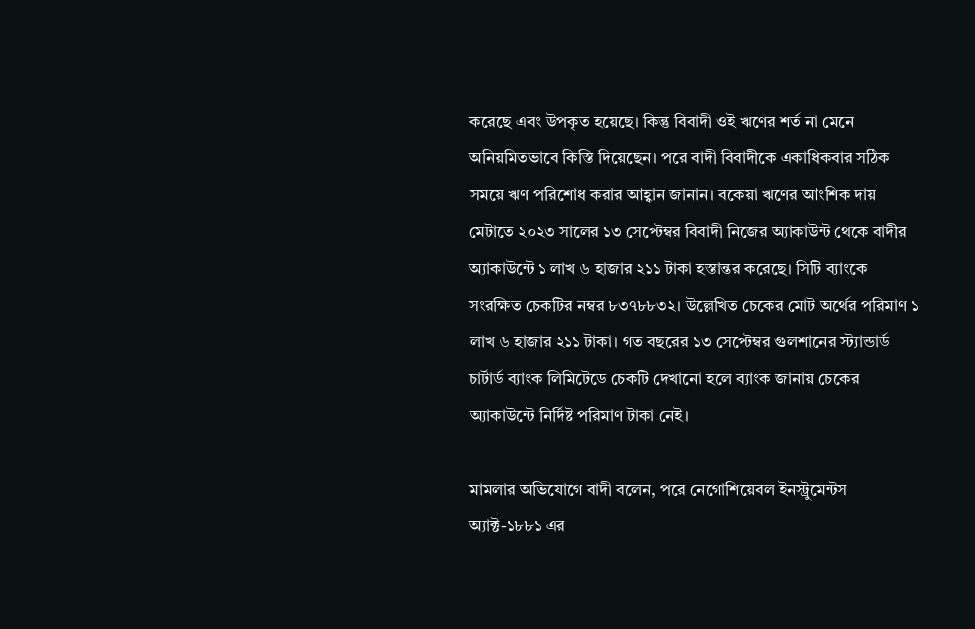করেছে এবং উপকৃত হয়েছে। কিন্তু বিবাদী ওই ঋণের শর্ত না মেনে অনিয়মিতভাবে কিস্তি দিয়েছেন। পরে বাদী বিবাদীকে একাধিকবার সঠিক সময়ে ঋণ পরিশোধ করার আহ্বান জানান। বকেয়া ঋণের আংশিক দায় মেটাতে ২০২৩ সালের ১৩ সেপ্টেম্বর বিবাদী নিজের অ্যাকাউন্ট থেকে বাদীর অ্যাকাউন্টে ১ লাখ ৬ হাজার ২১১ টাকা হস্তান্তর করেছে। সিটি ব্যাংকে সংরক্ষিত চেকটির নম্বর ৮৩৭৮৮৩২। উল্লেখিত চেকের মোট অর্থের পরিমাণ ১ লাখ ৬ হাজার ২১১ টাকা। গত বছরের ১৩ সেপ্টেম্বর গুলশানের স্ট্যান্ডার্ড চার্টার্ড ব্যাংক লিমিটেডে চেকটি দেখানো হলে ব্যাংক জানায় চেকের অ্যাকাউন্টে নির্দিষ্ট পরিমাণ টাকা নেই।

মামলার অভিযোগে বাদী বলেন, পরে নেগোশিয়েবল ইনস্ট্রুমেন্টস অ্যাক্ট-১৮৮১ এর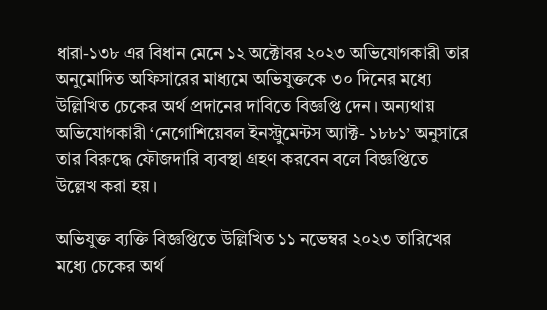ধারা-১৩৮ এর বিধান মেনে ১২ অক্টোবর ২০২৩ অভিযোগকারী তার অনুমোদিত অফিসারের মাধ্যমে অভিযুক্তকে ৩০ দিনের মধ্যে উল্লিখিত চেকের অর্থ প্রদানের দাবিতে বিজ্ঞপ্তি দেন। অন্যথায় অভিযোগকারী ‘নেগোশিয়েবল ইনস্ট্রুমেন্টস অ্যাক্ট- ১৮৮১’ অনুসারে তার বিরুদ্ধে ফৌজদারি ব্যবস্থা গ্রহণ করবেন বলে বিজ্ঞপ্তিতে উল্লেখ করা হয়।

অভিযুক্ত ব্যক্তি বিজ্ঞপ্তিতে উল্লিখিত ১১ নভেম্বর ২০২৩ তারিখের মধ্যে চেকের অর্থ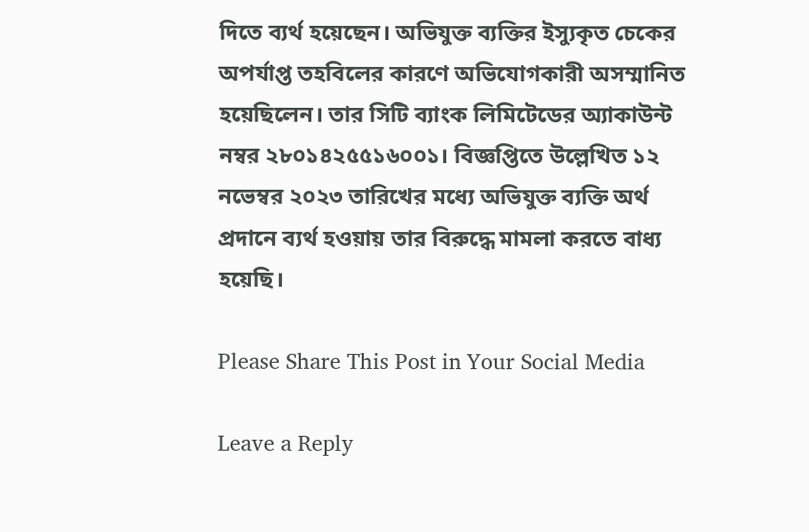দিতে ব্যর্থ হয়েছেন। অভিযুক্ত ব্যক্তির ইস্যুকৃত চেকের অপর্যাপ্ত তহবিলের কারণে অভিযোগকারী অসম্মানিত হয়েছিলেন। তার সিটি ব্যাংক লিমিটেডের অ্যাকাউন্ট নম্বর ২৮০১৪২৫৫১৬০০১। বিজ্ঞপ্তিতে উল্লেখিত ১২ নভেম্বর ২০২৩ তারিখের মধ্যে অভিযুক্ত ব্যক্তি অর্থ প্রদানে ব্যর্থ হওয়ায় তার বিরুদ্ধে মামলা করতে বাধ্য হয়েছি।

Please Share This Post in Your Social Media

Leave a Reply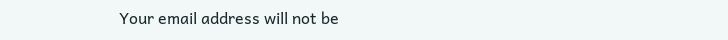Your email address will not be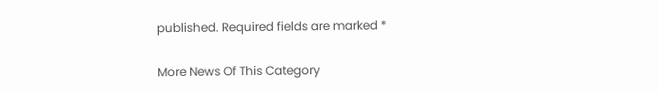published. Required fields are marked *

More News Of This Category